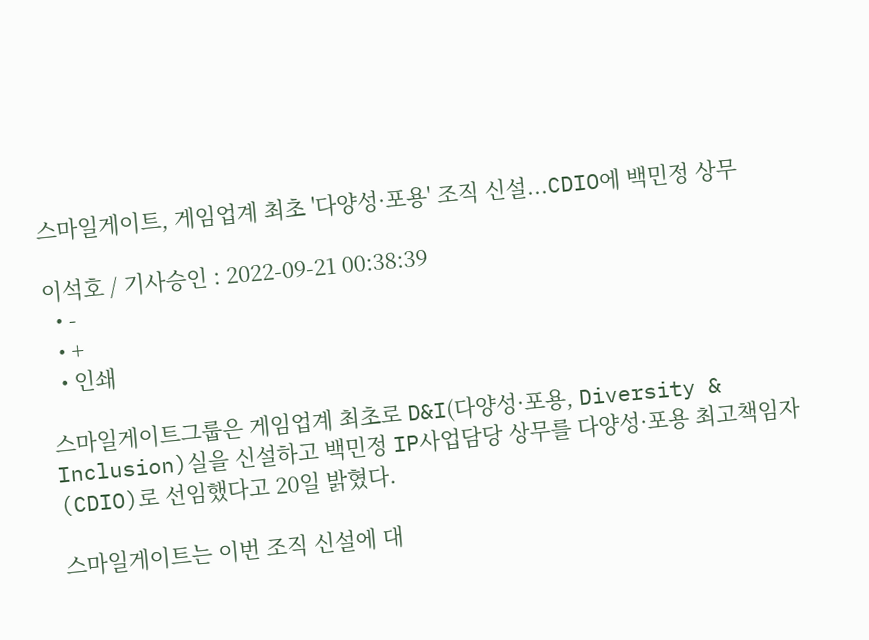스마일게이트, 게임업계 최초 '다양성·포용' 조직 신설...CDIO에 백민정 상무

이석호 / 기사승인 : 2022-09-21 00:38:39
  • -
  • +
  • 인쇄

스마일게이트그룹은 게임업계 최초로 D&I(다양성·포용, Diversity & Inclusion)실을 신설하고 백민정 IP사업담당 상무를 다양성·포용 최고책임자(CDIO)로 선임했다고 20일 밝혔다.

스마일게이트는 이번 조직 신설에 대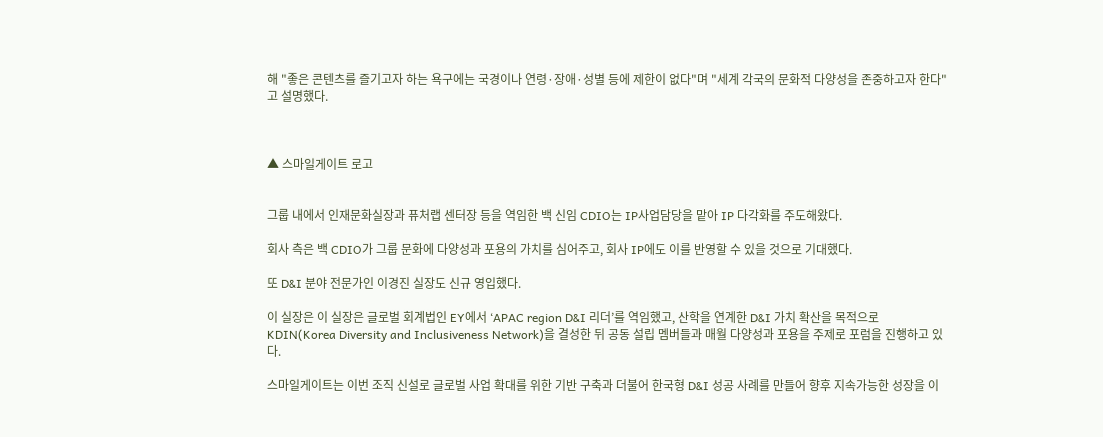해 "좋은 콘텐츠를 즐기고자 하는 욕구에는 국경이나 연령·장애·성별 등에 제한이 없다"며 "세계 각국의 문화적 다양성을 존중하고자 한다"고 설명했다.



▲ 스마일게이트 로고


그룹 내에서 인재문화실장과 퓨처랩 센터장 등을 역임한 백 신임 CDIO는 IP사업담당을 맡아 IP 다각화를 주도해왔다.

회사 측은 백 CDIO가 그룹 문화에 다양성과 포용의 가치를 심어주고, 회사 IP에도 이를 반영할 수 있을 것으로 기대했다.

또 D&I 분야 전문가인 이경진 실장도 신규 영입했다.

이 실장은 이 실장은 글로벌 회계법인 EY에서 ‘APAC region D&I 리더’를 역임했고, 산학을 연계한 D&I 가치 확산을 목적으로 KDIN(Korea Diversity and Inclusiveness Network)을 결성한 뒤 공동 설립 멤버들과 매월 다양성과 포용을 주제로 포럼을 진행하고 있다.

스마일게이트는 이번 조직 신설로 글로벌 사업 확대를 위한 기반 구축과 더불어 한국형 D&I 성공 사례를 만들어 향후 지속가능한 성장을 이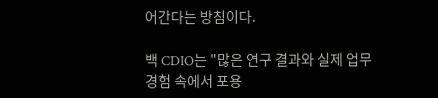어간다는 방침이다.

백 CDIO는 "많은 연구 결과와 실제 업무 경험 속에서 포용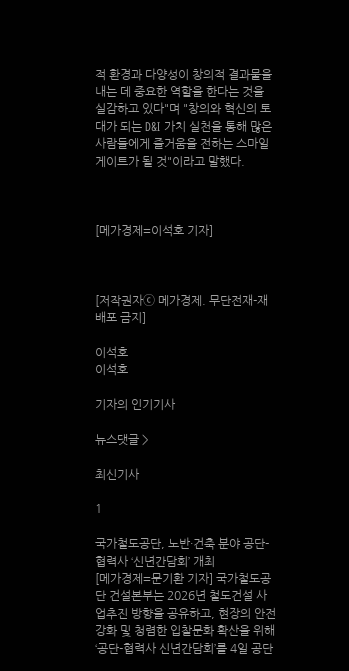적 환경과 다양성이 창의적 결과물을 내는 데 중요한 역할을 한다는 것을 실감하고 있다"며 "창의와 혁신의 토대가 되는 D&I 가치 실천을 통해 많은 사람들에게 즐거움을 전하는 스마일게이트가 될 것"이라고 말했다.



[메가경제=이석호 기자]



[저작권자ⓒ 메가경제. 무단전재-재배포 금지]

이석호
이석호

기자의 인기기사

뉴스댓글 >

최신기사

1

국가철도공단, 노반·건축 분야 공단-협력사 ‘신년간담회’ 개최
[메가경제=문기환 기자] 국가철도공단 건설본부는 2026년 철도건설 사업추진 방향을 공유하고, 현장의 안전 강화 및 청렴한 입찰문화 확산을 위해 ‘공단-협력사 신년간담회’를 4일 공단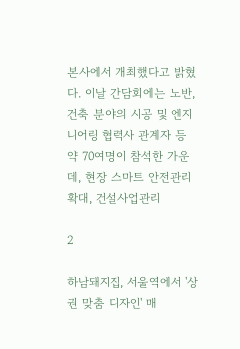본사에서 개최했다고 밝혔다. 이날 간담회에는 노반, 건축 분야의 시공 및 엔지니어링 협력사 관계자 등 약 70여명이 참석한 가운데, 현장 스마트 안전관리 확대, 건설사업관리

2

하남돼지집, 서울역에서 '상권 맞춤 디자인' 매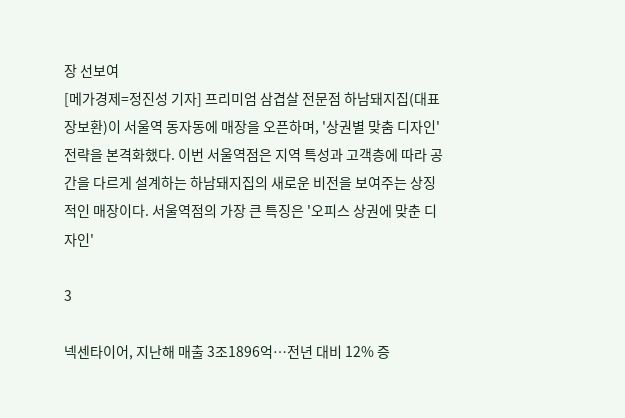장 선보여
[메가경제=정진성 기자] 프리미엄 삼겹살 전문점 하남돼지집(대표 장보환)이 서울역 동자동에 매장을 오픈하며, '상권별 맞춤 디자인' 전략을 본격화했다. 이번 서울역점은 지역 특성과 고객층에 따라 공간을 다르게 설계하는 하남돼지집의 새로운 비전을 보여주는 상징적인 매장이다. 서울역점의 가장 큰 특징은 '오피스 상권에 맞춘 디자인'

3

넥센타이어, 지난해 매출 3조1896억…전년 대비 12% 증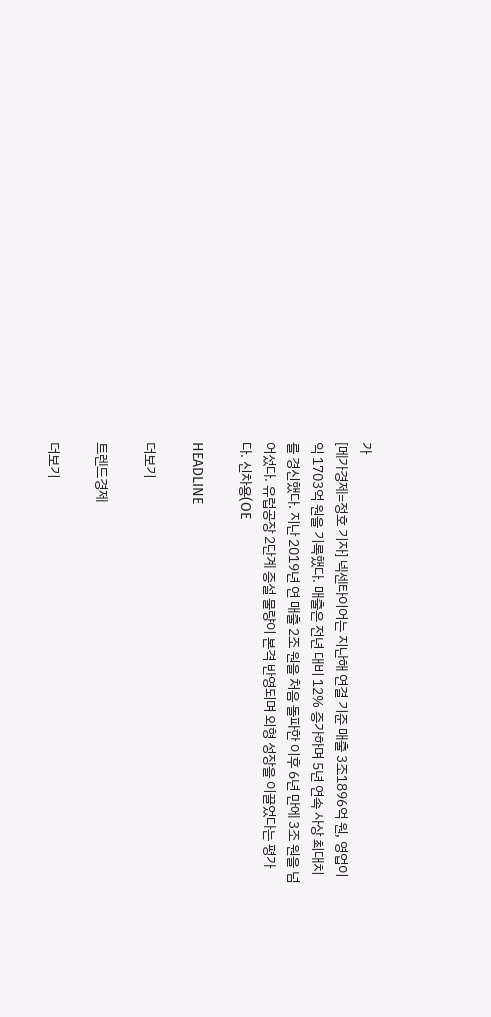가
[메가경제=정호 기자] 넥센타이어는 지난해 연결 기준 매출 3조1896억 원, 영업이익 1703억 원을 기록했다. 매출은 전년 대비 12% 증가하며 5년 연속 사상 최대치를 경신했다. 지난 2019년 연 매출 2조 원을 처음 돌파한 이후 6년 만에 3조 원을 넘어섰다. 유럽공장 2단계 증설 물량이 본격 반영되며 외형 성장을 이끌었다는 평가다. 신차용(OE

HEADLINE

더보기

트렌드경제

더보기